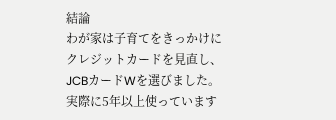結論
わが家は子育てをきっかけにクレジットカードを見直し、JCBカードWを選びました。
実際に5年以上使っています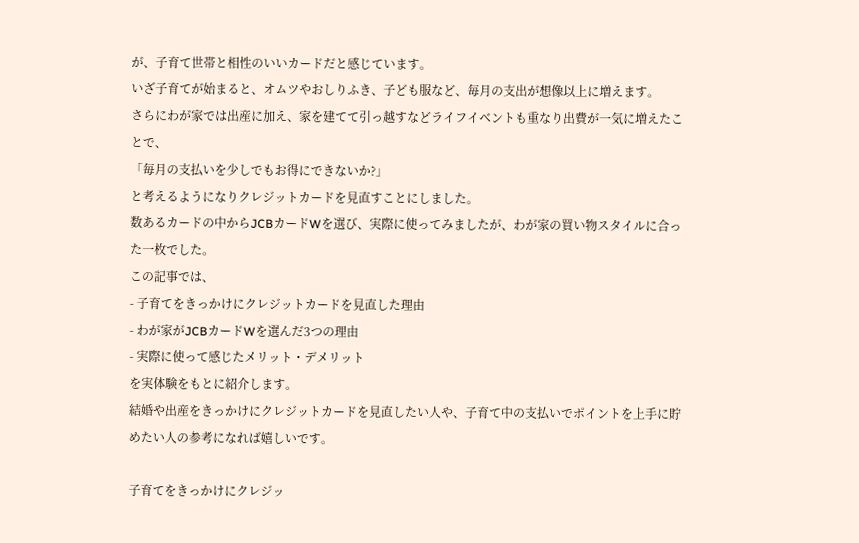が、子育て世帯と相性のいいカードだと感じています。
いざ子育てが始まると、オムツやおしりふき、子ども服など、毎月の支出が想像以上に増えます。
さらにわが家では出産に加え、家を建てて引っ越すなどライフイベントも重なり出費が一気に増えたことで、
「毎月の支払いを少しでもお得にできないか?」
と考えるようになりクレジットカードを見直すことにしました。
数あるカードの中からJCBカードWを選び、実際に使ってみましたが、わが家の買い物スタイルに合った一枚でした。
この記事では、
- 子育てをきっかけにクレジットカードを見直した理由
- わが家がJCBカードWを選んだ3つの理由
- 実際に使って感じたメリット・デメリット
を実体験をもとに紹介します。
結婚や出産をきっかけにクレジットカードを見直したい人や、子育て中の支払いでポイントを上手に貯めたい人の参考になれば嬉しいです。

子育てをきっかけにクレジッ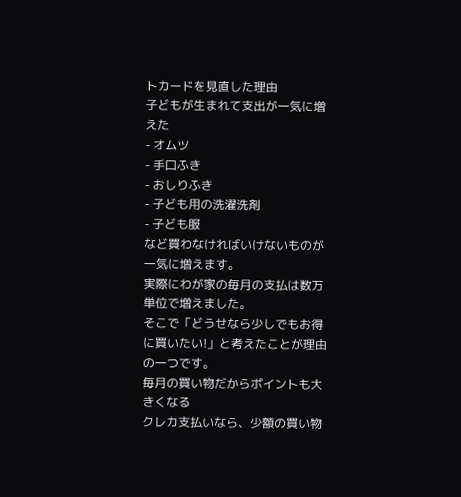トカードを見直した理由
子どもが生まれて支出が一気に増えた
- オムツ
- 手口ふき
- おしりふき
- 子ども用の洗濯洗剤
- 子ども服
など買わなければいけないものが一気に増えます。
実際にわが家の毎月の支払は数万単位で増えました。
そこで「どうせなら少しでもお得に買いたい!」と考えたことが理由の一つです。
毎月の買い物だからポイントも大きくなる
クレカ支払いなら、少額の買い物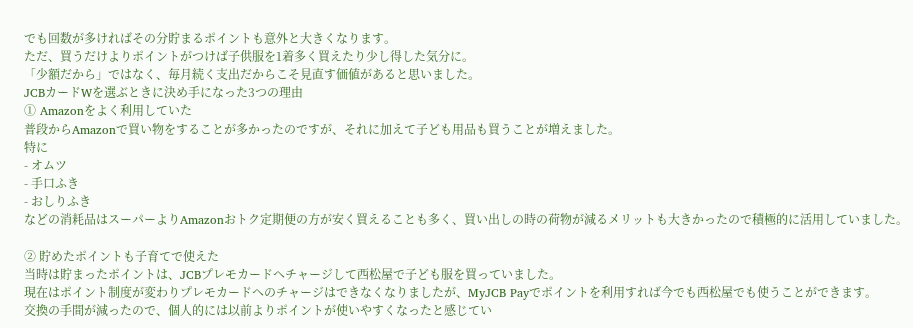でも回数が多ければその分貯まるポイントも意外と大きくなります。
ただ、買うだけよりポイントがつけば子供服を1着多く買えたり少し得した気分に。
「少額だから」ではなく、毎月続く支出だからこそ見直す価値があると思いました。
JCBカードWを選ぶときに決め手になった3つの理由
① Amazonをよく利用していた
普段からAmazonで買い物をすることが多かったのですが、それに加えて子ども用品も買うことが増えました。
特に
- オムツ
- 手口ふき
- おしりふき
などの消耗品はスーパーよりAmazonおトク定期便の方が安く買えることも多く、買い出しの時の荷物が減るメリットも大きかったので積極的に活用していました。

② 貯めたポイントも子育てで使えた
当時は貯まったポイントは、JCBプレモカードへチャージして西松屋で子ども服を買っていました。
現在はポイント制度が変わりプレモカードへのチャージはできなくなりましたが、MyJCB Payでポイントを利用すれば今でも西松屋でも使うことができます。
交換の手間が減ったので、個人的には以前よりポイントが使いやすくなったと感じてい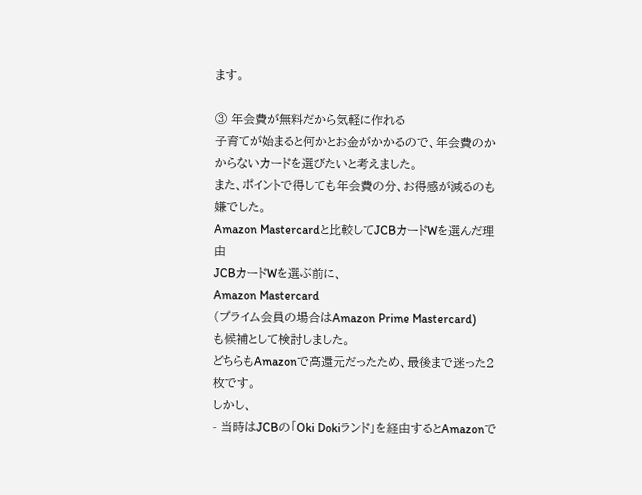ます。

③ 年会費が無料だから気軽に作れる
子育てが始まると何かとお金がかかるので、年会費のかからないカードを選びたいと考えました。
また、ポイントで得しても年会費の分、お得感が減るのも嫌でした。
Amazon Mastercardと比較してJCBカードWを選んだ理由
JCBカードWを選ぶ前に、
Amazon Mastercard
(プライム会員の場合はAmazon Prime Mastercard)
も候補として検討しました。
どちらもAmazonで高還元だったため、最後まで迷った2枚です。
しかし、
- 当時はJCBの「Oki Dokiランド」を経由するとAmazonで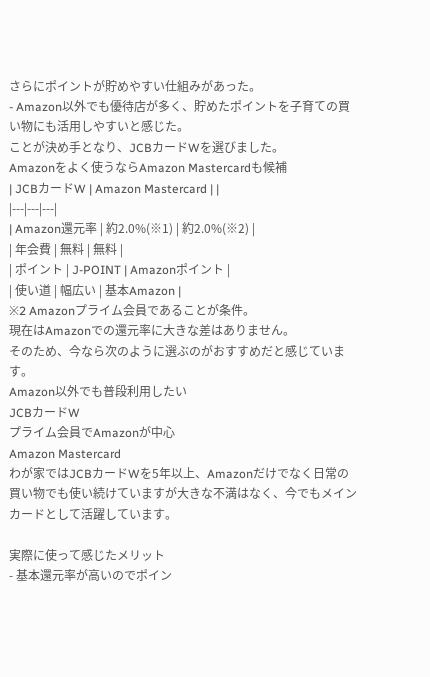さらにポイントが貯めやすい仕組みがあった。
- Amazon以外でも優待店が多く、貯めたポイントを子育ての買い物にも活用しやすいと感じた。
ことが決め手となり、JCBカードWを選びました。
Amazonをよく使うならAmazon Mastercardも候補
| JCBカードW | Amazon Mastercard | |
|---|---|---|
| Amazon還元率 | 約2.0%(※1) | 約2.0%(※2) |
| 年会費 | 無料 | 無料 |
| ポイント | J-POINT | Amazonポイント |
| 使い道 | 幅広い | 基本Amazon |
※2 Amazonプライム会員であることが条件。
現在はAmazonでの還元率に大きな差はありません。
そのため、今なら次のように選ぶのがおすすめだと感じています。
Amazon以外でも普段利用したい
JCBカードW
プライム会員でAmazonが中心
Amazon Mastercard
わが家ではJCBカードWを5年以上、Amazonだけでなく日常の買い物でも使い続けていますが大きな不満はなく、今でもメインカードとして活躍しています。

実際に使って感じたメリット
- 基本還元率が高いのでポイン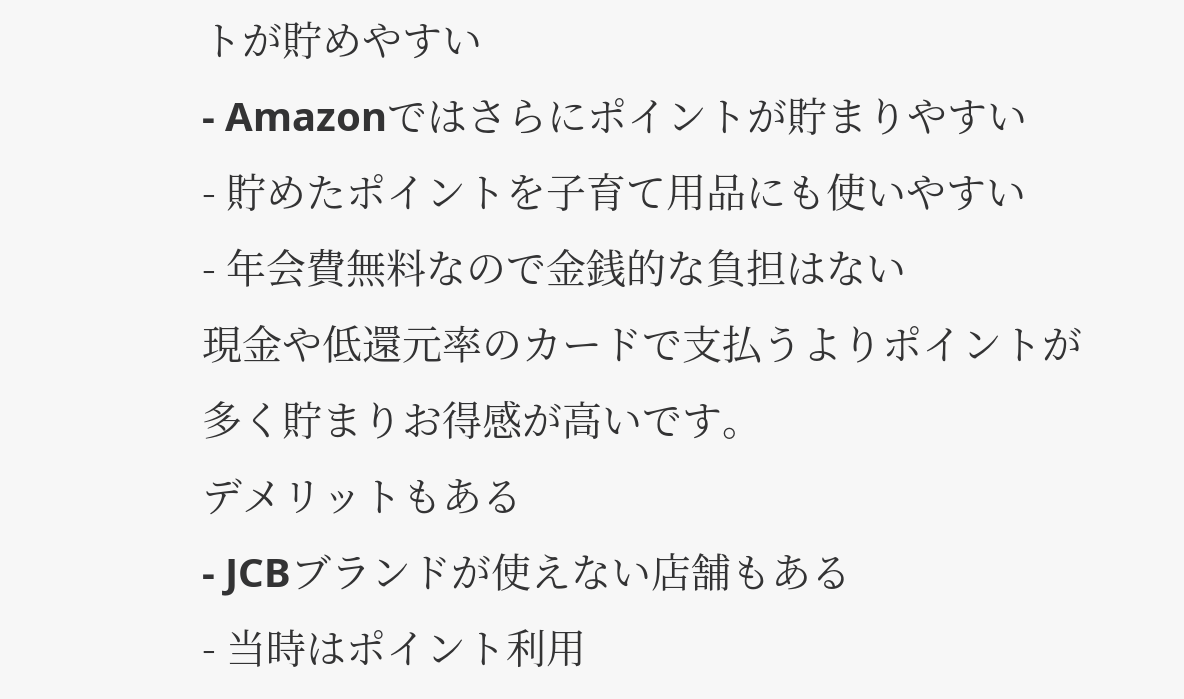トが貯めやすい
- Amazonではさらにポイントが貯まりやすい
- 貯めたポイントを子育て用品にも使いやすい
- 年会費無料なので金銭的な負担はない
現金や低還元率のカードで支払うよりポイントが多く貯まりお得感が高いです。
デメリットもある
- JCBブランドが使えない店舗もある
- 当時はポイント利用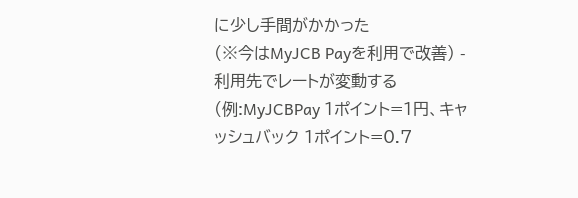に少し手間がかかった
(※今はMyJCB Payを利用で改善) - 利用先でレートが変動する
(例:MyJCBPay 1ポイント=1円、キャッシュバック 1ポイント=0.7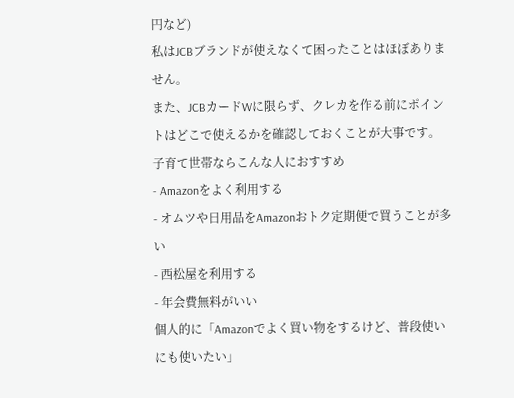円など)
私はJCBブランドが使えなくて困ったことはほぼありません。
また、JCBカードWに限らず、クレカを作る前にポイントはどこで使えるかを確認しておくことが大事です。
子育て世帯ならこんな人におすすめ
- Amazonをよく利用する
- オムツや日用品をAmazonおトク定期便で買うことが多い
- 西松屋を利用する
- 年会費無料がいい
個人的に「Amazonでよく買い物をするけど、普段使いにも使いたい」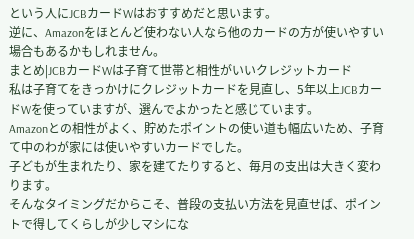という人にJCBカードWはおすすめだと思います。
逆に、Amazonをほとんど使わない人なら他のカードの方が使いやすい場合もあるかもしれません。
まとめ|JCBカードWは子育て世帯と相性がいいクレジットカード
私は子育てをきっかけにクレジットカードを見直し、5年以上JCBカードWを使っていますが、選んでよかったと感じています。
Amazonとの相性がよく、貯めたポイントの使い道も幅広いため、子育て中のわが家には使いやすいカードでした。
子どもが生まれたり、家を建てたりすると、毎月の支出は大きく変わります。
そんなタイミングだからこそ、普段の支払い方法を見直せば、ポイントで得してくらしが少しマシにな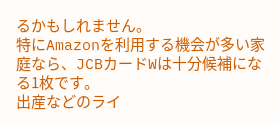るかもしれません。
特にAmazonを利用する機会が多い家庭なら、JCBカードWは十分候補になる1枚です。
出産などのライ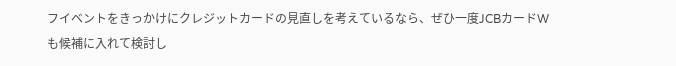フイベントをきっかけにクレジットカードの見直しを考えているなら、ぜひ一度JCBカードWも候補に入れて検討し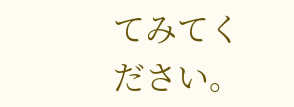てみてください。